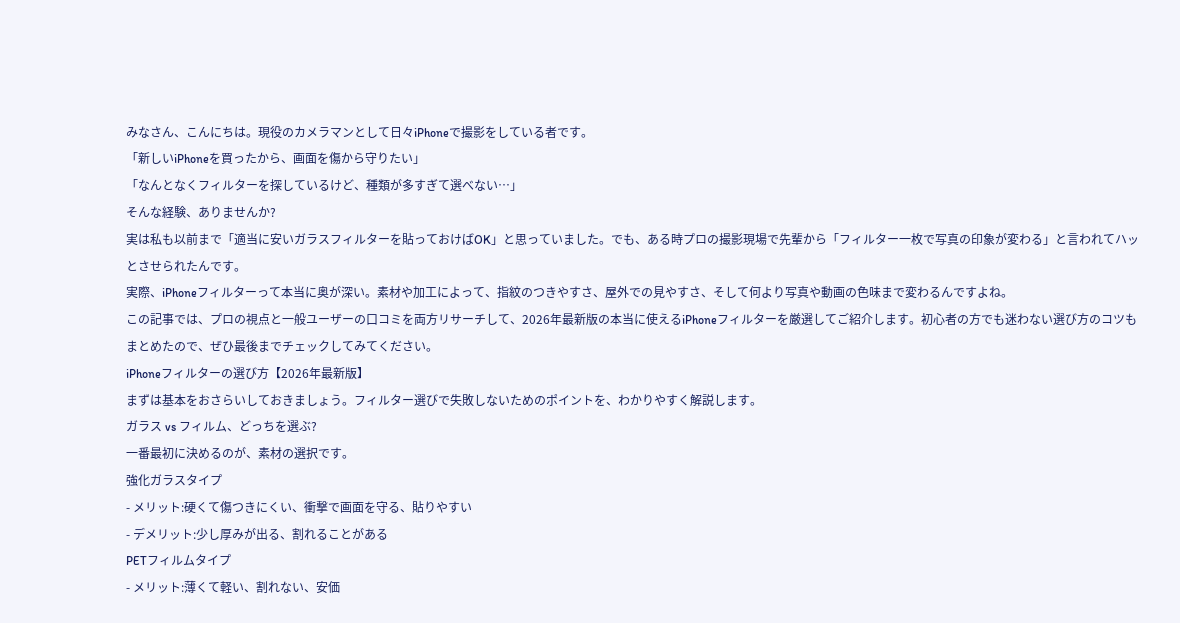みなさん、こんにちは。現役のカメラマンとして日々iPhoneで撮影をしている者です。
「新しいiPhoneを買ったから、画面を傷から守りたい」
「なんとなくフィルターを探しているけど、種類が多すぎて選べない…」
そんな経験、ありませんか?
実は私も以前まで「適当に安いガラスフィルターを貼っておけばOK」と思っていました。でも、ある時プロの撮影現場で先輩から「フィルター一枚で写真の印象が変わる」と言われてハッとさせられたんです。
実際、iPhoneフィルターって本当に奥が深い。素材や加工によって、指紋のつきやすさ、屋外での見やすさ、そして何より写真や動画の色味まで変わるんですよね。
この記事では、プロの視点と一般ユーザーの口コミを両方リサーチして、2026年最新版の本当に使えるiPhoneフィルターを厳選してご紹介します。初心者の方でも迷わない選び方のコツもまとめたので、ぜひ最後までチェックしてみてください。
iPhoneフィルターの選び方【2026年最新版】
まずは基本をおさらいしておきましょう。フィルター選びで失敗しないためのポイントを、わかりやすく解説します。
ガラス vs フィルム、どっちを選ぶ?
一番最初に決めるのが、素材の選択です。
強化ガラスタイプ
- メリット:硬くて傷つきにくい、衝撃で画面を守る、貼りやすい
- デメリット:少し厚みが出る、割れることがある
PETフィルムタイプ
- メリット:薄くて軽い、割れない、安価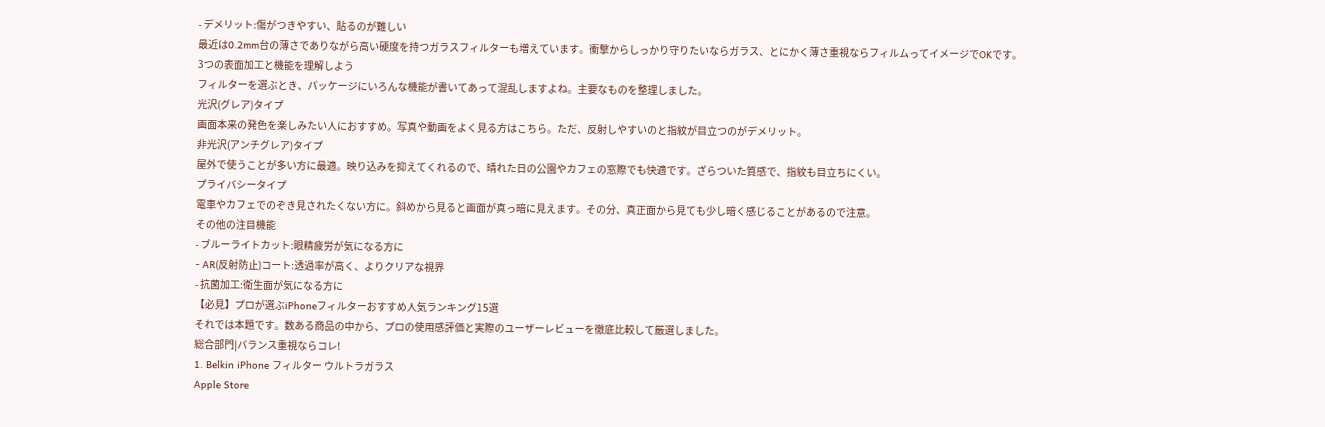- デメリット:傷がつきやすい、貼るのが難しい
最近は0.2mm台の薄さでありながら高い硬度を持つガラスフィルターも増えています。衝撃からしっかり守りたいならガラス、とにかく薄さ重視ならフィルムってイメージでOKです。
3つの表面加工と機能を理解しよう
フィルターを選ぶとき、パッケージにいろんな機能が書いてあって混乱しますよね。主要なものを整理しました。
光沢(グレア)タイプ
画面本来の発色を楽しみたい人におすすめ。写真や動画をよく見る方はこちら。ただ、反射しやすいのと指紋が目立つのがデメリット。
非光沢(アンチグレア)タイプ
屋外で使うことが多い方に最適。映り込みを抑えてくれるので、晴れた日の公園やカフェの窓際でも快適です。ざらついた質感で、指紋も目立ちにくい。
プライバシータイプ
電車やカフェでのぞき見されたくない方に。斜めから見ると画面が真っ暗に見えます。その分、真正面から見ても少し暗く感じることがあるので注意。
その他の注目機能
- ブルーライトカット:眼精疲労が気になる方に
- AR(反射防止)コート:透過率が高く、よりクリアな視界
- 抗菌加工:衛生面が気になる方に
【必見】プロが選ぶiPhoneフィルターおすすめ人気ランキング15選
それでは本題です。数ある商品の中から、プロの使用感評価と実際のユーザーレビューを徹底比較して厳選しました。
総合部門|バランス重視ならコレ!
1. Belkin iPhone フィルター ウルトラガラス
Apple Store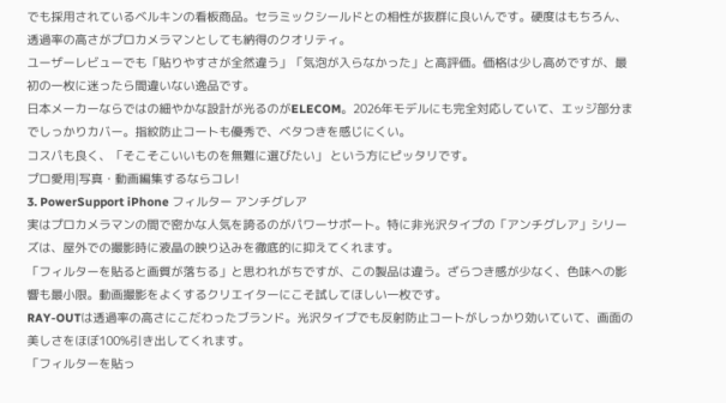でも採用されているベルキンの看板商品。セラミックシールドとの相性が抜群に良いんです。硬度はもちろん、透過率の高さがプロカメラマンとしても納得のクオリティ。
ユーザーレビューでも「貼りやすさが全然違う」「気泡が入らなかった」と高評価。価格は少し高めですが、最初の一枚に迷ったら間違いない逸品です。
日本メーカーならではの細やかな設計が光るのがELECOM。2026年モデルにも完全対応していて、エッジ部分までしっかりカバー。指紋防止コートも優秀で、ベタつきを感じにくい。
コスパも良く、「そこそこいいものを無難に選びたい」 という方にピッタリです。
プロ愛用|写真・動画編集するならコレ!
3. PowerSupport iPhone フィルター アンチグレア
実はプロカメラマンの間で密かな人気を誇るのがパワーサポート。特に非光沢タイプの「アンチグレア」シリーズは、屋外での撮影時に液晶の映り込みを徹底的に抑えてくれます。
「フィルターを貼ると画質が落ちる」と思われがちですが、この製品は違う。ざらつき感が少なく、色味への影響も最小限。動画撮影をよくするクリエイターにこそ試してほしい一枚です。
RAY-OUTは透過率の高さにこだわったブランド。光沢タイプでも反射防止コートがしっかり効いていて、画面の美しさをほぼ100%引き出してくれます。
「フィルターを貼っ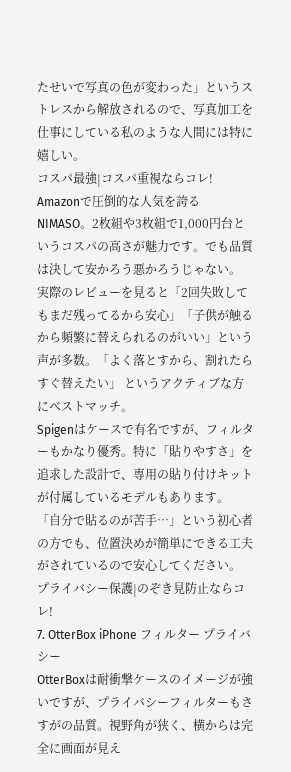たせいで写真の色が変わった」というストレスから解放されるので、写真加工を仕事にしている私のような人間には特に嬉しい。
コスパ最強|コスパ重視ならコレ!
Amazonで圧倒的な人気を誇るNIMASO。2枚組や3枚組で1,000円台というコスパの高さが魅力です。でも品質は決して安かろう悪かろうじゃない。
実際のレビューを見ると「2回失敗してもまだ残ってるから安心」「子供が触るから頻繁に替えられるのがいい」という声が多数。「よく落とすから、割れたらすぐ替えたい」 というアクティブな方にベストマッチ。
Spigenはケースで有名ですが、フィルターもかなり優秀。特に「貼りやすさ」を追求した設計で、専用の貼り付けキットが付属しているモデルもあります。
「自分で貼るのが苦手…」という初心者の方でも、位置決めが簡単にできる工夫がされているので安心してください。
プライバシー保護|のぞき見防止ならコレ!
7. OtterBox iPhone フィルター プライバシー
OtterBoxは耐衝撃ケースのイメージが強いですが、プライバシーフィルターもさすがの品質。視野角が狭く、横からは完全に画面が見え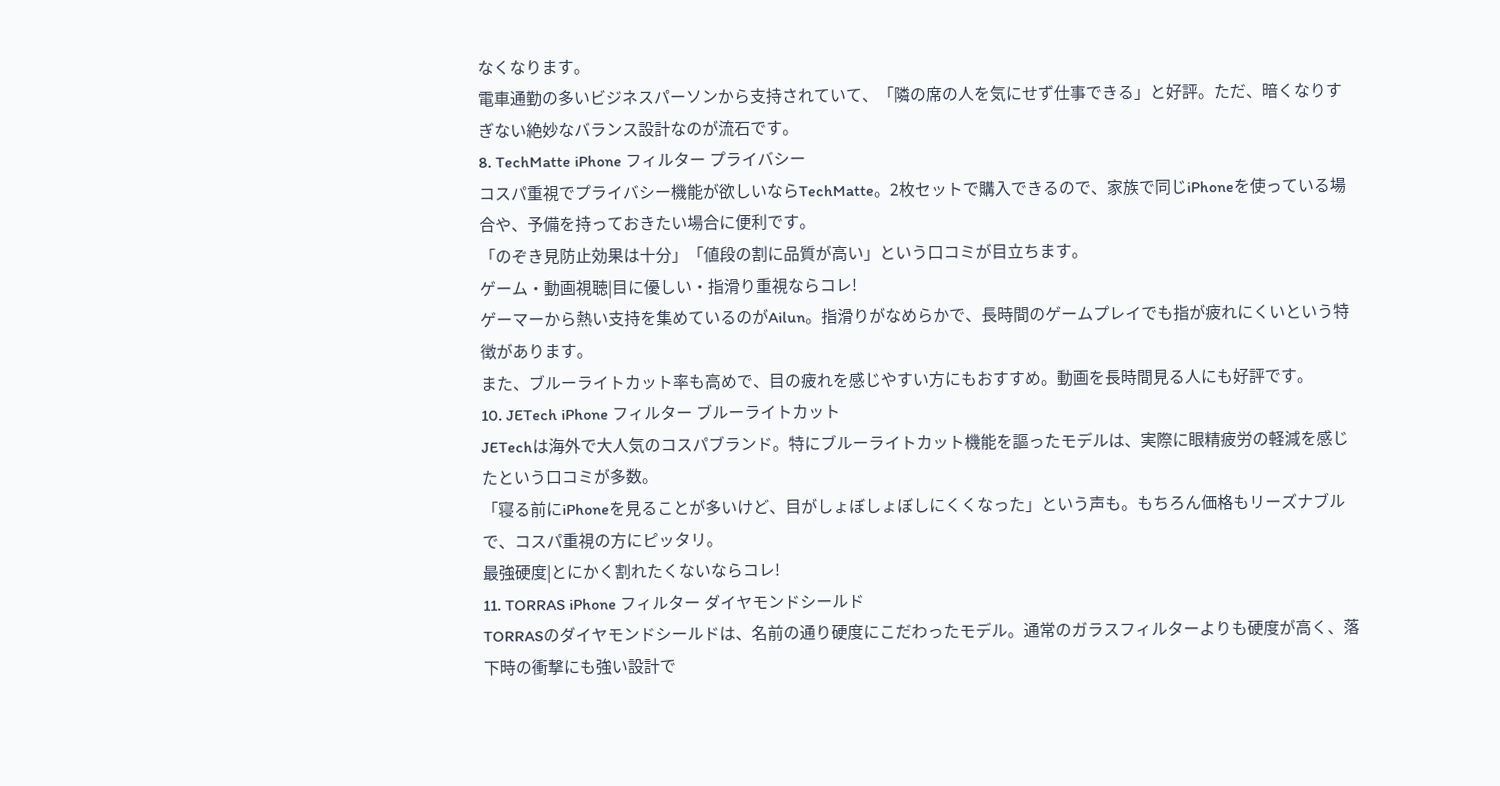なくなります。
電車通勤の多いビジネスパーソンから支持されていて、「隣の席の人を気にせず仕事できる」と好評。ただ、暗くなりすぎない絶妙なバランス設計なのが流石です。
8. TechMatte iPhone フィルター プライバシー
コスパ重視でプライバシー機能が欲しいならTechMatte。2枚セットで購入できるので、家族で同じiPhoneを使っている場合や、予備を持っておきたい場合に便利です。
「のぞき見防止効果は十分」「値段の割に品質が高い」という口コミが目立ちます。
ゲーム・動画視聴|目に優しい・指滑り重視ならコレ!
ゲーマーから熱い支持を集めているのがAilun。指滑りがなめらかで、長時間のゲームプレイでも指が疲れにくいという特徴があります。
また、ブルーライトカット率も高めで、目の疲れを感じやすい方にもおすすめ。動画を長時間見る人にも好評です。
10. JETech iPhone フィルター ブルーライトカット
JETechは海外で大人気のコスパブランド。特にブルーライトカット機能を謳ったモデルは、実際に眼精疲労の軽減を感じたという口コミが多数。
「寝る前にiPhoneを見ることが多いけど、目がしょぼしょぼしにくくなった」という声も。もちろん価格もリーズナブルで、コスパ重視の方にピッタリ。
最強硬度|とにかく割れたくないならコレ!
11. TORRAS iPhone フィルター ダイヤモンドシールド
TORRASのダイヤモンドシールドは、名前の通り硬度にこだわったモデル。通常のガラスフィルターよりも硬度が高く、落下時の衝撃にも強い設計で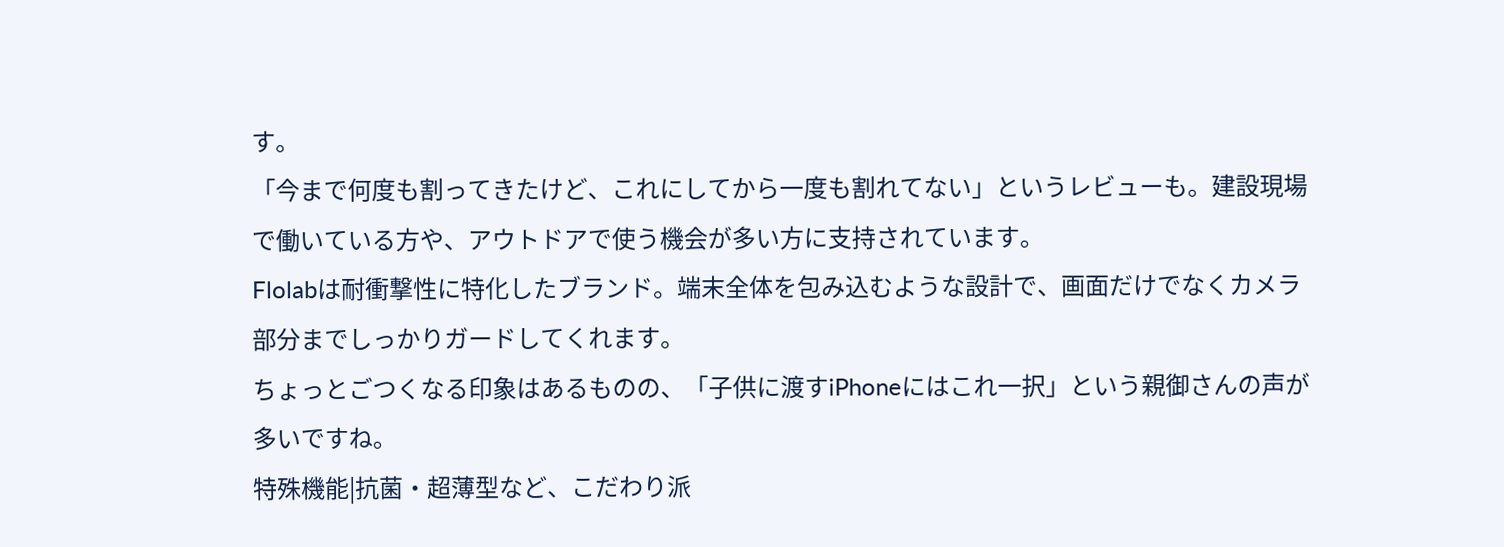す。
「今まで何度も割ってきたけど、これにしてから一度も割れてない」というレビューも。建設現場で働いている方や、アウトドアで使う機会が多い方に支持されています。
Flolabは耐衝撃性に特化したブランド。端末全体を包み込むような設計で、画面だけでなくカメラ部分までしっかりガードしてくれます。
ちょっとごつくなる印象はあるものの、「子供に渡すiPhoneにはこれ一択」という親御さんの声が多いですね。
特殊機能|抗菌・超薄型など、こだわり派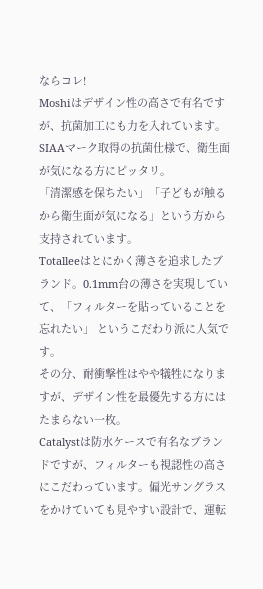ならコレ!
Moshiはデザイン性の高さで有名ですが、抗菌加工にも力を入れています。SIAAマーク取得の抗菌仕様で、衛生面が気になる方にピッタリ。
「清潔感を保ちたい」「子どもが触るから衛生面が気になる」という方から支持されています。
Totalleeはとにかく薄さを追求したブランド。0.1mm台の薄さを実現していて、「フィルターを貼っていることを忘れたい」 というこだわり派に人気です。
その分、耐衝撃性はやや犠牲になりますが、デザイン性を最優先する方にはたまらない一枚。
Catalystは防水ケースで有名なブランドですが、フィルターも視認性の高さにこだわっています。偏光サングラスをかけていても見やすい設計で、運転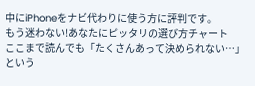中にiPhoneをナビ代わりに使う方に評判です。
もう迷わない!あなたにピッタリの選び方チャート
ここまで読んでも「たくさんあって決められない…」という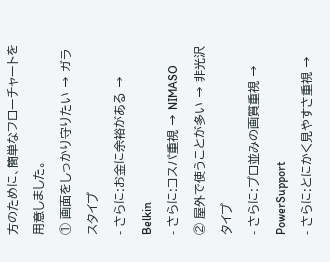方のために、簡単なフローチャートを用意しました。
① 画面をしっかり守りたい → ガラスタイプ
- さらに:お金に余裕がある → Belkin
- さらに:コスパ重視 → NIMASO
② 屋外で使うことが多い → 非光沢タイプ
- さらに:プロ並みの画質重視 → PowerSupport
- さらに:とにかく見やすさ重視 →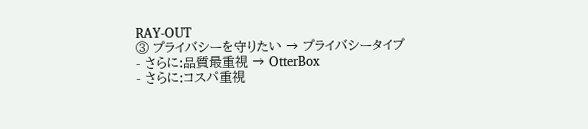RAY-OUT
③ プライバシーを守りたい → プライバシータイプ
- さらに:品質最重視 → OtterBox
- さらに:コスパ重視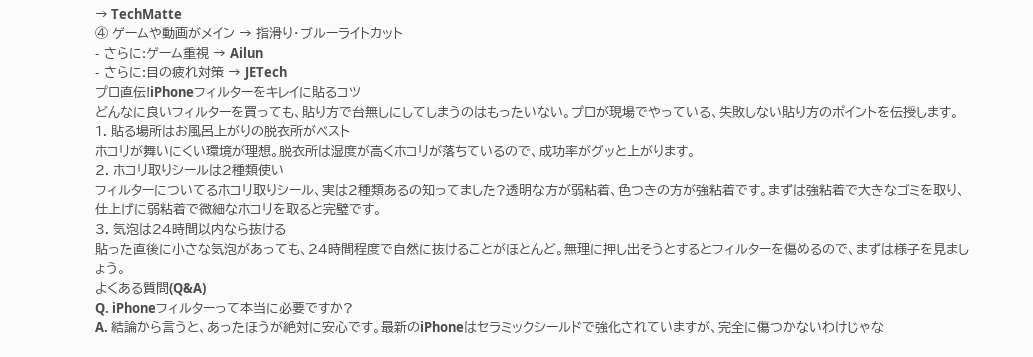→ TechMatte
④ ゲームや動画がメイン → 指滑り・ブルーライトカット
- さらに:ゲーム重視 → Ailun
- さらに:目の疲れ対策 → JETech
プロ直伝!iPhoneフィルターをキレイに貼るコツ
どんなに良いフィルターを買っても、貼り方で台無しにしてしまうのはもったいない。プロが現場でやっている、失敗しない貼り方のポイントを伝授します。
1. 貼る場所はお風呂上がりの脱衣所がベスト
ホコリが舞いにくい環境が理想。脱衣所は湿度が高くホコリが落ちているので、成功率がグッと上がります。
2. ホコリ取りシールは2種類使い
フィルターについてるホコリ取りシール、実は2種類あるの知ってました?透明な方が弱粘着、色つきの方が強粘着です。まずは強粘着で大きなゴミを取り、仕上げに弱粘着で微細なホコリを取ると完璧です。
3. 気泡は24時間以内なら抜ける
貼った直後に小さな気泡があっても、24時間程度で自然に抜けることがほとんど。無理に押し出そうとするとフィルターを傷めるので、まずは様子を見ましょう。
よくある質問(Q&A)
Q. iPhoneフィルターって本当に必要ですか?
A. 結論から言うと、あったほうが絶対に安心です。最新のiPhoneはセラミックシールドで強化されていますが、完全に傷つかないわけじゃな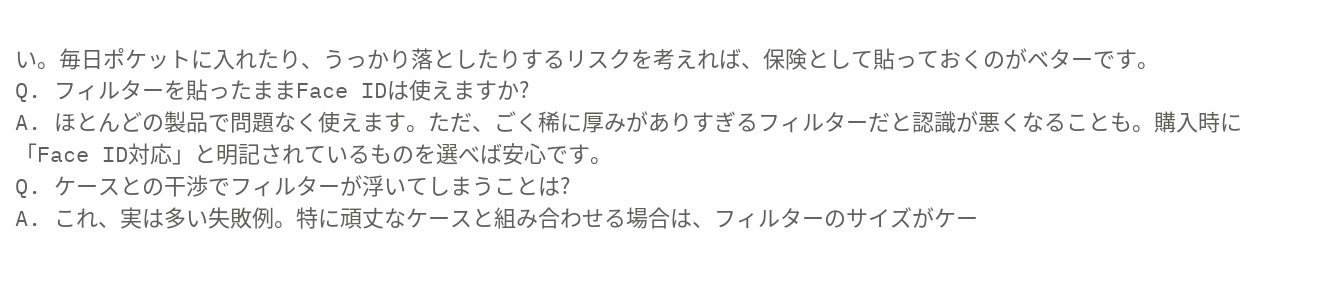い。毎日ポケットに入れたり、うっかり落としたりするリスクを考えれば、保険として貼っておくのがベターです。
Q. フィルターを貼ったままFace IDは使えますか?
A. ほとんどの製品で問題なく使えます。ただ、ごく稀に厚みがありすぎるフィルターだと認識が悪くなることも。購入時に「Face ID対応」と明記されているものを選べば安心です。
Q. ケースとの干渉でフィルターが浮いてしまうことは?
A. これ、実は多い失敗例。特に頑丈なケースと組み合わせる場合は、フィルターのサイズがケー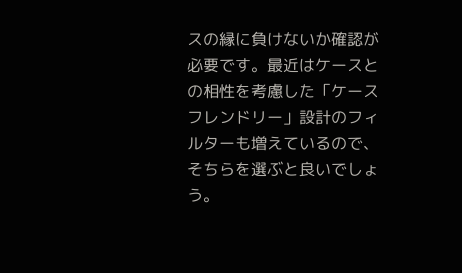スの縁に負けないか確認が必要です。最近はケースとの相性を考慮した「ケースフレンドリー」設計のフィルターも増えているので、そちらを選ぶと良いでしょう。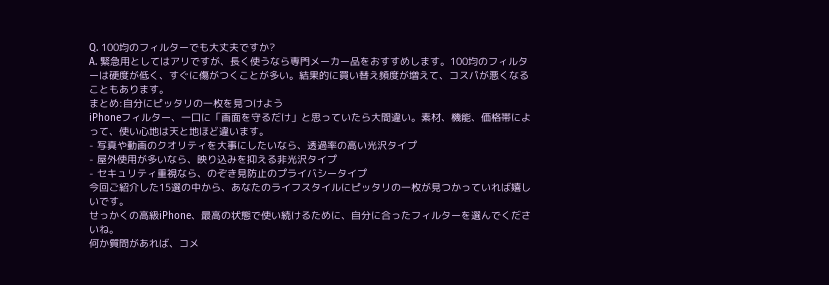Q. 100均のフィルターでも大丈夫ですか?
A. 緊急用としてはアリですが、長く使うなら専門メーカー品をおすすめします。100均のフィルターは硬度が低く、すぐに傷がつくことが多い。結果的に買い替え頻度が増えて、コスパが悪くなることもあります。
まとめ:自分にピッタリの一枚を見つけよう
iPhoneフィルター、一口に「画面を守るだけ」と思っていたら大間違い。素材、機能、価格帯によって、使い心地は天と地ほど違います。
- 写真や動画のクオリティを大事にしたいなら、透過率の高い光沢タイプ
- 屋外使用が多いなら、映り込みを抑える非光沢タイプ
- セキュリティ重視なら、のぞき見防止のプライバシータイプ
今回ご紹介した15選の中から、あなたのライフスタイルにピッタリの一枚が見つかっていれば嬉しいです。
せっかくの高級iPhone、最高の状態で使い続けるために、自分に合ったフィルターを選んでくださいね。
何か質問があれば、コメ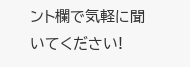ント欄で気軽に聞いてください!